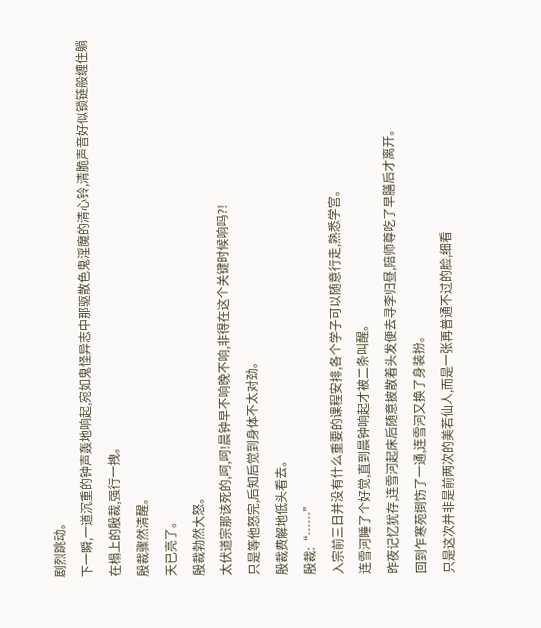剧烈跳动。
下一瞬,一道沉重的钟声轰地响起,宛如鬼怪异志中那驱散色鬼淫魔的清心铃,清脆声音好似锁链般缠住躺在榻上的殷裁,强行一拽。
殷裁骤然清醒。
天已亮了。
殷裁勃然大怒。
太伏道宗那该死的,呵,呵!晨钟早不响晚不响,非得在这个关键时候响吗?!
只是等他怒完,后知后觉到身体不太对劲。
殷裁费解地低头看去。
殷裁:“……”
入宗前三日并没有什么重要的课程安排,各个学子可以随意行走,熟悉学宫。
连雪河睡了个好觉,直到晨钟响起才被二条叫醒。
昨夜记忆犹存,连雪河起床后随意披散着头发便去寻李归昼,陪师尊吃了早膳后才离开。
回到乍寒苑捯饬了一通,连雪河又换了身装扮。
只是这次并非是前两次的美若仙人,而是一张再普通不过的脸,细看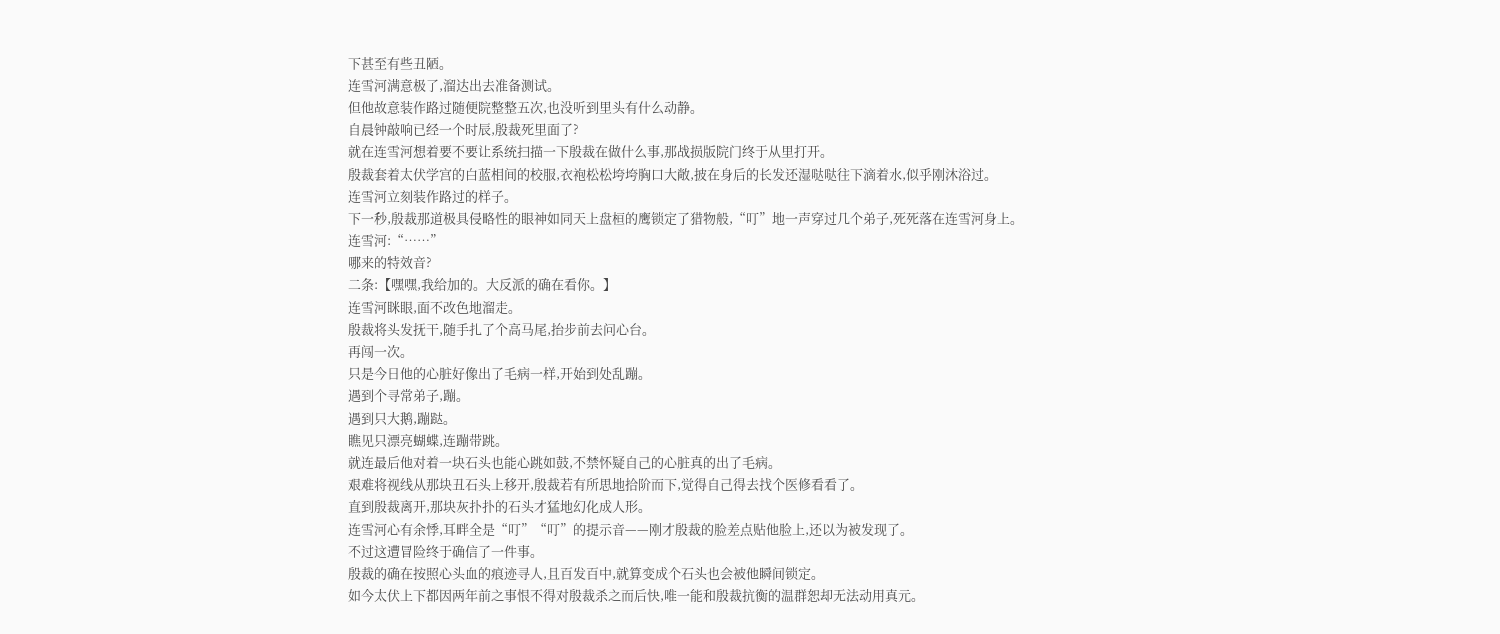下甚至有些丑陋。
连雪河满意极了,溜达出去准备测试。
但他故意装作路过随便院整整五次,也没听到里头有什么动静。
自晨钟敲响已经一个时辰,殷裁死里面了?
就在连雪河想着要不要让系统扫描一下殷裁在做什么事,那战损版院门终于从里打开。
殷裁套着太伏学宫的白蓝相间的校服,衣袍松松垮垮胸口大敞,披在身后的长发还湿哒哒往下滴着水,似乎刚沐浴过。
连雪河立刻装作路过的样子。
下一秒,殷裁那道极具侵略性的眼神如同天上盘桓的鹰锁定了猎物般,“叮”地一声穿过几个弟子,死死落在连雪河身上。
连雪河:“……”
哪来的特效音?
二条:【嘿嘿,我给加的。大反派的确在看你。】
连雪河眯眼,面不改色地溜走。
殷裁将头发抚干,随手扎了个高马尾,抬步前去问心台。
再闯一次。
只是今日他的心脏好像出了毛病一样,开始到处乱蹦。
遇到个寻常弟子,蹦。
遇到只大鹅,蹦跶。
瞧见只漂亮蝴蝶,连蹦带跳。
就连最后他对着一块石头也能心跳如鼓,不禁怀疑自己的心脏真的出了毛病。
艰难将视线从那块丑石头上移开,殷裁若有所思地拾阶而下,觉得自己得去找个医修看看了。
直到殷裁离开,那块灰扑扑的石头才猛地幻化成人形。
连雪河心有余悸,耳畔全是“叮”“叮”的提示音——刚才殷裁的脸差点贴他脸上,还以为被发现了。
不过这遭冒险终于确信了一件事。
殷裁的确在按照心头血的痕迹寻人,且百发百中,就算变成个石头也会被他瞬间锁定。
如今太伏上下都因两年前之事恨不得对殷裁杀之而后快,唯一能和殷裁抗衡的温群恕却无法动用真元。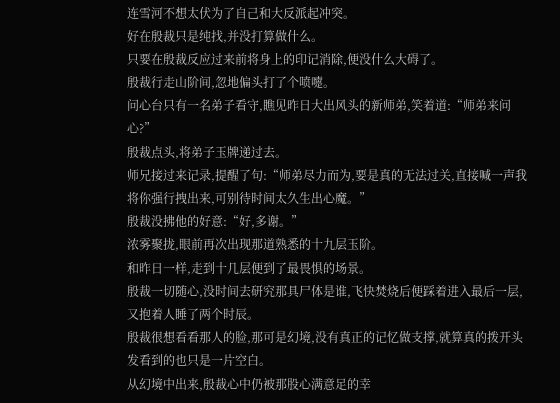连雪河不想太伏为了自己和大反派起冲突。
好在殷裁只是纯找,并没打算做什么。
只要在殷裁反应过来前将身上的印记消除,便没什么大碍了。
殷裁行走山阶间,忽地偏头打了个喷嚏。
问心台只有一名弟子看守,瞧见昨日大出风头的新师弟,笑着道:“师弟来问心?”
殷裁点头,将弟子玉牌递过去。
师兄接过来记录,提醒了句:“师弟尽力而为,要是真的无法过关,直接喊一声我将你强行拽出来,可别待时间太久生出心魔。”
殷裁没拂他的好意:“好,多谢。”
浓雾聚拢,眼前再次出现那道熟悉的十九层玉阶。
和昨日一样,走到十几层便到了最畏惧的场景。
殷裁一切随心,没时间去研究那具尸体是谁,飞快焚烧后便踩着进入最后一层,又抱着人睡了两个时辰。
殷裁很想看看那人的脸,那可是幻境,没有真正的记忆做支撑,就算真的拨开头发看到的也只是一片空白。
从幻境中出来,殷裁心中仍被那股心满意足的幸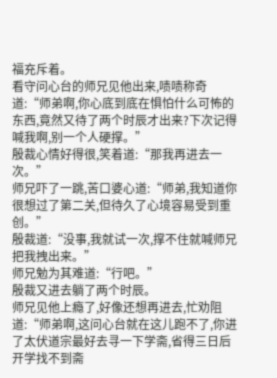福充斥着。
看守问心台的师兄见他出来,啧啧称奇道:“师弟啊,你心底到底在惧怕什么可怖的东西,竟然又待了两个时辰才出来?下次记得喊我啊,别一个人硬撑。”
殷裁心情好得很,笑着道:“那我再进去一次。”
师兄吓了一跳,苦口婆心道:“师弟,我知道你很想过了第二关,但待久了心境容易受到重创。”
殷裁道:“没事,我就试一次,撑不住就喊师兄把我拽出来。”
师兄勉为其难道:“行吧。”
殷裁又进去躺了两个时辰。
师兄见他上瘾了,好像还想再进去,忙劝阻道:“师弟啊,这问心台就在这儿跑不了,你进了太伏道宗最好去寻一下学斋,省得三日后开学找不到斋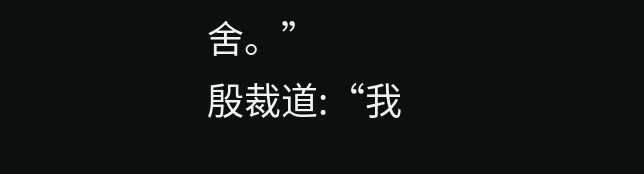舍。”
殷裁道:“我